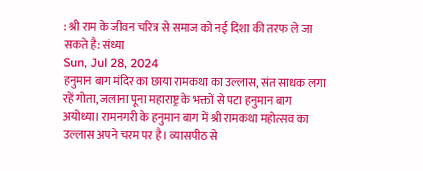: श्री राम के जीवन चरित्र से समाज को नई दिशा की तरफ ले जा सकते है: संध्या
Sun, Jul 28, 2024
हनुमान बाग मंदिर का छाया रामकथा का उल्लास, संत साधक लगा रहें गोता, जलाना पूना महाराष्ट्र के भक्तों से पटा हनुमान बाग
अयोध्या। रामनगरी के हनुमान बाग में श्री रामकथा महोत्सव का उल्लास अपने चरम पर है। व्यासपीठ से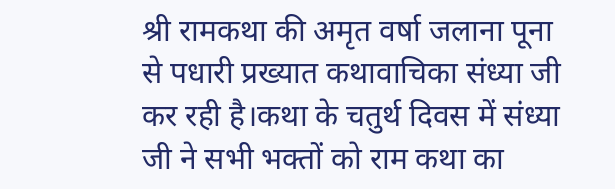श्री रामकथा की अमृत वर्षा जलाना पूना से पधारी प्रख्यात कथावाचिका संध्या जी कर रही है।कथा के चतुर्थ दिवस में संध्या जी ने सभी भक्तों को राम कथा का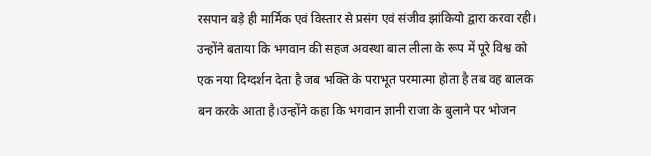रसपान बड़े ही मार्मिक एवं विस्तार से प्रसंग एवं संजीव झांकियो द्वारा करवा रही। उन्होंने बताया कि भगवान की सहज अवस्था बाल लीला के रूप में पूरे विश्व को एक नया दिग्दर्शन देता है जब भक्ति के पराभूत परमात्मा होता है तब वह बालक बन करके आता है।उन्होंने कहा कि भगवान ज्ञानी राजा के बुलाने पर भोजन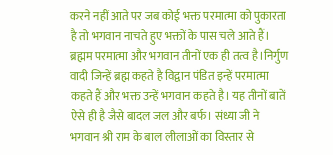करने नहीं आते पर जब कोई भक्त परमात्मा को पुकारता है तो भगवान नाचते हुए भक्तों के पास चले आते हैं। ब्रह्मम परमात्मा और भगवान तीनों एक ही तत्व है।निर्गुण वादी जिन्हें ब्रह्म कहते है विद्वान पंडित इन्हें परमात्मा कहते हैं और भक्त उन्हें भगवान कहते है। यह तीनों बातें ऐसे ही है जैसे बादल जल और बर्फ। संध्या जी ने भगवान श्री राम के बाल लीलाओं का विस्तार से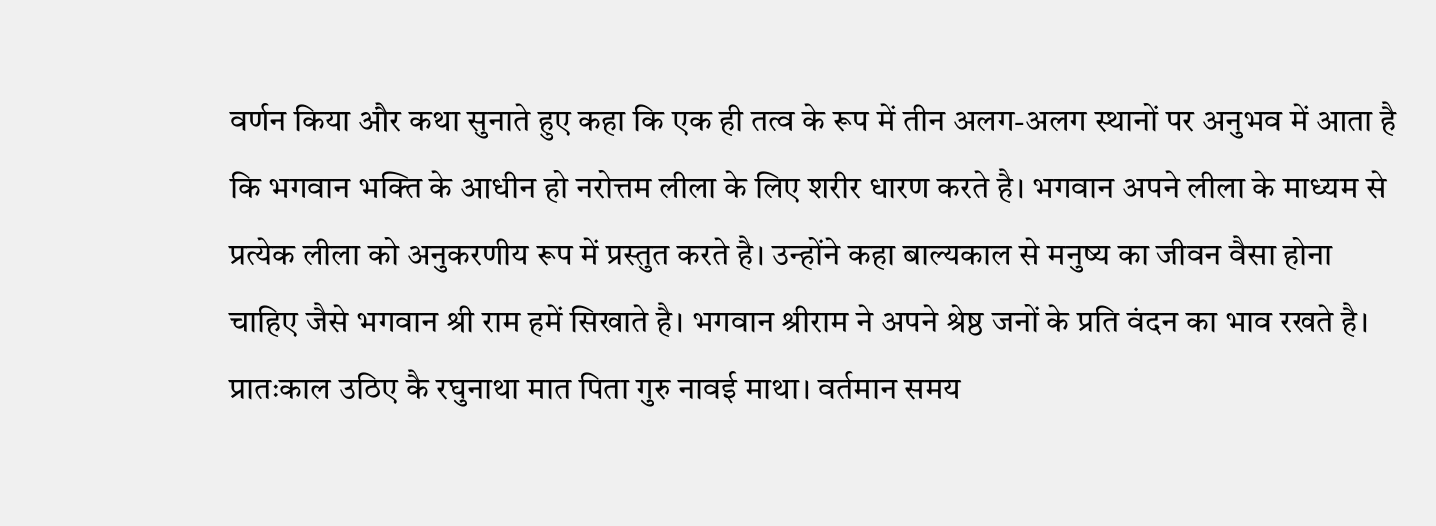वर्णन किया और कथा सुनाते हुए कहा कि एक ही तत्व के रूप में तीन अलग-अलग स्थानों पर अनुभव में आता है कि भगवान भक्ति के आधीन हो नरोत्तम लीला के लिए शरीर धारण करते है। भगवान अपने लीला के माध्यम से प्रत्येक लीला को अनुकरणीय रूप में प्रस्तुत करते है। उन्होंने कहा बाल्यकाल से मनुष्य का जीवन वैसा होना चाहिए जैसे भगवान श्री राम हमें सिखाते है। भगवान श्रीराम ने अपने श्रेष्ठ जनों के प्रति वंदन का भाव रखते है। प्रातःकाल उठिए कै रघुनाथा मात पिता गुरु नावई माथा। वर्तमान समय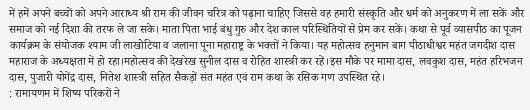में हमें अपने बच्चों को अपने आराध्य श्री राम की जीवन चरित्र को पढ़ाना चाहिए जिससे वह हमारी संस्कृति और धर्म को अनुकरण में ला सकें और समाज को नई दिशा की तरफ ले जा सके। माता पिता भाई बंधु गुरु और देश काल परिस्थितियों से प्रेम कर सकें। कथा से पूर्व व्यासपीठ का पूजन कार्यक्रम के संयोजक श्याम जी लाखोटिया व जलाना पूना महाराष्ट्र के भक्तों ने किया। यह महोत्सव हनुमान बाग पीठाधीश्वर महंत जगदीश दास महाराज के अध्यक्षता में हो रहा।महोत्सव की देखरेख सुनील दास व रोहित शास्त्री कर रहें।इस मौके पर मामा दास, लवकुश दास, महंत हरिभजन दास, पुजारी योगेंद्र दास, नितेश शास्त्री सहित सैकड़ों संत महंत एवं राम कथा के रसिक गण उपस्थित रहे।
: रामायणम में शिष्य परिकरों ने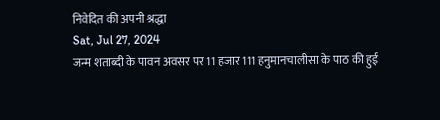निवेदित की अपनी श्रद्धा
Sat, Jul 27, 2024
जन्म शताब्दी के पावन अवसर पर 11 हजार 111 हनुमानचालीसा के पाठ की हुई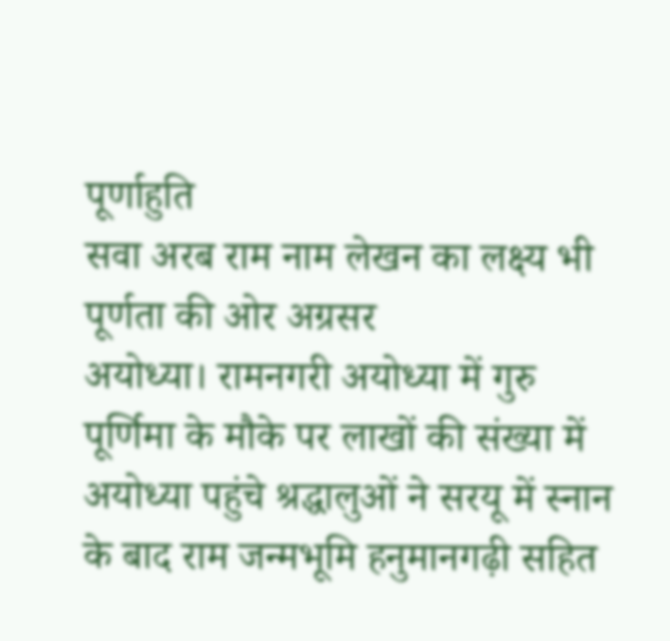पूर्णाहुति
सवा अरब राम नाम लेखन का लक्ष्य भी पूर्णता की ओर अग्रसर
अयोध्या। रामनगरी अयोध्या में गुरु पूर्णिमा के मौके पर लाखों की संख्या में अयोध्या पहुंचे श्रद्धालुओं ने सरयू में स्नान के बाद राम जन्मभूमि हनुमानगढ़ी सहित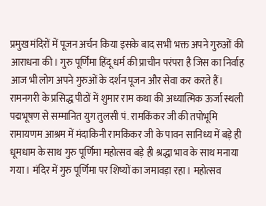प्रमुख मंदिरों में पूजन अर्चन किया इसके बाद सभी भक्त अपने गुरुओं की आराधना की। गुरु पूर्णिमा हिंदू धर्म की प्राचीन परंपरा है जिस का निर्वाह आज भी लोग अपने गुरुओं के दर्शन पूजन और सेवा कर करते हैं। रामनगरी के प्रसिद्ध पीठों में शुमार राम कथा की अध्यात्मिक ऊर्जा स्थली पद्मभूषण से सम्मानित युग तुलसी पं. रामकिंकर जी की तपोभूमि रामायणम आश्रम में मंदाकिनी रामकिंकर जी के पावन सानिध्य में बड़े ही धूमधाम के साथ गुरु पूर्णिमा महोत्सव बड़े ही श्रद्धा भाव के साथ मनाया गया। मंदिर में गुरु पूर्णिमा पर शिष्यों का जमावड़ा रहा। महोत्सव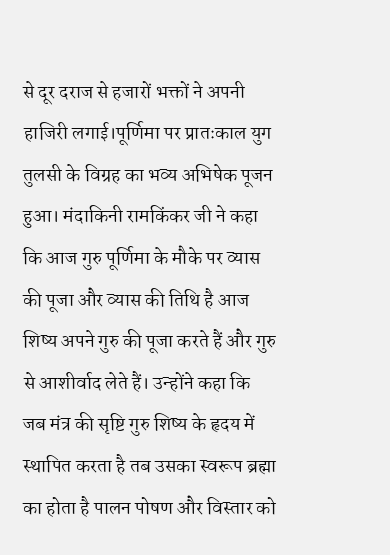से दूर दराज से हजारों भक्तों ने अपनी हाजिरी लगाई।पूर्णिमा पर प्रातःकाल युग तुलसी के विग्रह का भव्य अभिषेक पूजन हुआ। मंदाकिनी रामकिंकर जी ने कहा कि आज गुरु पूर्णिमा के मौके पर व्यास की पूजा और व्यास की तिथि है आज शिष्य अपने गुरु की पूजा करते हैं और गुरु से आशीर्वाद लेते हैं। उन्होंने कहा कि जब मंत्र की सृष्टि गुरु शिष्य के हृदय में स्थापित करता है तब उसका स्वरूप ब्रह्मा का होता है पालन पोषण और विस्तार को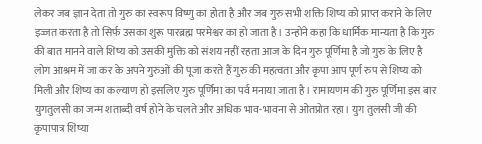लेकर जब ज्ञान देता तो गुरु का स्वरूप विष्णु का होता है और जब गुरु सभी शक्ति शिष्य को प्राप्त कराने के लिए इज्जत करता है तो सिर्फ उसका शुरू पारब्रह्म परमेश्वर का हो जाता है। उन्होंने कहा कि धार्मिक मान्यता है कि गुरु की बात मानने वाले शिष्य को उसकी मुक्ति को संशय नहीं रहता आज के दिन गुरु पूर्णिमा है जो गुरु के लिए है लोग आश्रम में जा कर के अपने गुरुओं की पूजा करते हैं गुरु की महत्वता और कृपा आप पूर्ण रुप से शिष्य को मिली और शिष्य का कल्याण हो इसलिए गुरु पूर्णिमा का पर्व मनाया जाता है। रामायणम की गुरु पूर्णिमा इस बार युगतुलसी का जन्म शताब्दी वर्ष होने के चलते और अधिक भाव-भावना से ओतप्रोत रहा। युग तुलसी जी की कृपापात्र शिष्या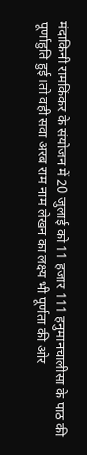मंदाकिनी रामकिंकर के संयोजन में 20 जुलाई को 11 हजार 111 हनुमानचालीसा के पाठ की पूर्णाहुति हुई।तो वही सवा अरब राम नाम लेखन का लक्ष्य भी पूर्णता की ओर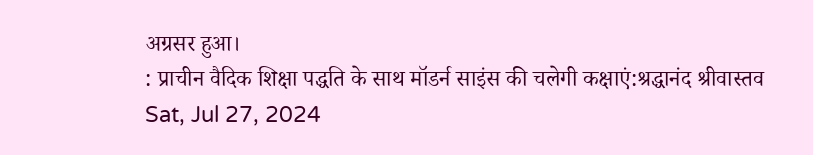अग्रसर हुआ।
: प्राचीन वैदिक शिक्षा पद्धति के साथ मॉडर्न साइंस की चलेगी कक्षाएं:श्रद्धानंद श्रीवास्तव
Sat, Jul 27, 2024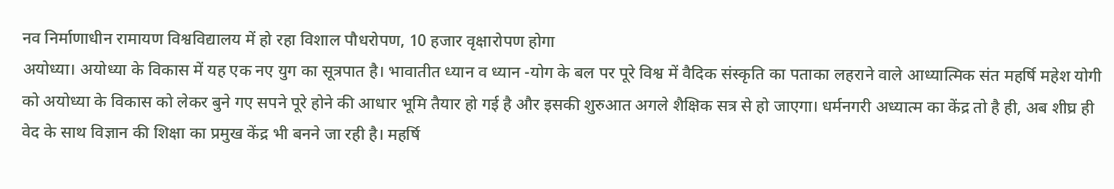नव निर्माणाधीन रामायण विश्वविद्यालय में हो रहा विशाल पौधरोपण, 10 हजार वृक्षारोपण होगा
अयोध्या। अयोध्या के विकास में यह एक नए युग का सूत्रपात है। भावातीत ध्यान व ध्यान -योग के बल पर पूरे विश्व में वैदिक संस्कृति का पताका लहराने वाले आध्यात्मिक संत महर्षि महेश योगी को अयोध्या के विकास को लेकर बुने गए सपने पूरे होने की आधार भूमि तैयार हो गई है और इसकी शुरुआत अगले शैक्षिक सत्र से हो जाएगा। धर्मनगरी अध्यात्म का केंद्र तो है ही, अब शीघ्र ही वेद के साथ विज्ञान की शिक्षा का प्रमुख केंद्र भी बनने जा रही है। महर्षि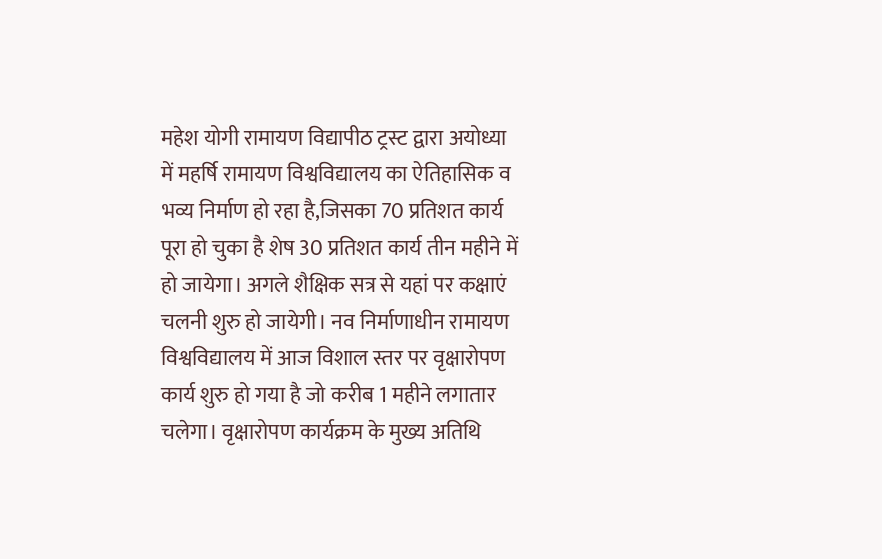महेश योगी रामायण विद्यापीठ ट्रस्ट द्वारा अयोध्या में महर्षि रामायण विश्वविद्यालय का ऐतिहासिक व भव्य निर्माण हो रहा है,जिसका 70 प्रतिशत कार्य पूरा हो चुका है शेष 30 प्रतिशत कार्य तीन महीने में हो जायेगा। अगले शैक्षिक सत्र से यहां पर कक्षाएं चलनी शुरु हो जायेगी। नव निर्माणाधीन रामायण विश्वविद्यालय में आज विशाल स्तर पर वृक्षारोपण कार्य शुरु हो गया है जो करीब 1 महीने लगातार चलेगा। वृक्षारोपण कार्यक्रम के मुख्य अतिथि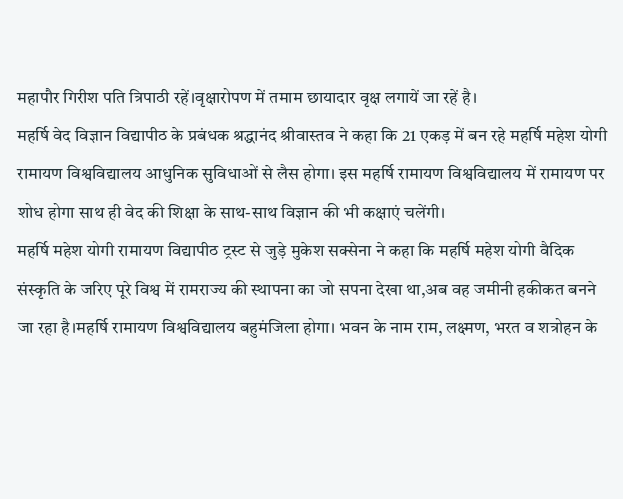महापौर गिरीश पति त्रिपाठी रहें।वृक्षारोपण में तमाम छायादार वृक्ष लगायें जा रहें है।
महर्षि वेद विज्ञान विद्यापीठ के प्रबंधक श्रद्धानंद श्रीवास्तव ने कहा कि 21 एकड़ में बन रहे महर्षि महेश योगी रामायण विश्वविद्यालय आधुनिक सुविधाओं से लैस होगा। इस महर्षि रामायण विश्वविद्यालय में रामायण पर शोध होगा साथ ही वेद की शिक्षा के साथ-साथ विज्ञान की भी कक्षाएं चलेंगी।
महर्षि महेश योगी रामायण विद्यापीठ ट्रस्ट से जुड़े मुकेश सक्सेना ने कहा कि महर्षि महेश योगी वैदिक संस्कृति के जरिए पूरे विश्व में रामराज्य की स्थापना का जो सपना देखा था,अब वह जमीनी हकीकत बनने जा रहा है।महर्षि रामायण विश्वविद्यालय बहुमंजिला होगा। भवन के नाम राम, लक्ष्मण, भरत व शत्रोहन के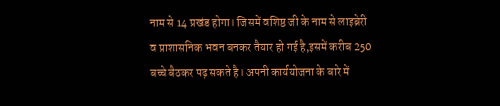नाम से 14 प्रखंड होगा। जिसमें वशिष्ठ जी के नाम से लाइब्रेरी व प्राशासनिक भवन बनकर तैयार हो गई है,इसमें करीब 250 बच्चे बैठकर पढ़ सकते है। अपनी कार्ययोजना के बारे में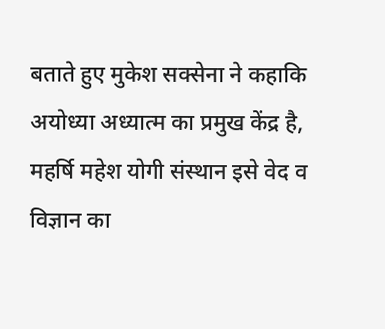बताते हुए मुकेश सक्सेना ने कहाकि अयोध्या अध्यात्म का प्रमुख केंद्र है, महर्षि महेश योगी संस्थान इसे वेद व विज्ञान का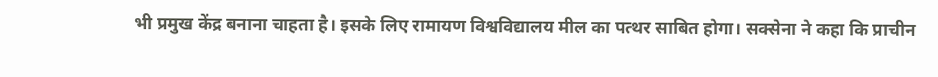भी प्रमुख केंद्र बनाना चाहता है। इसके लिए रामायण विश्वविद्यालय मील का पत्थर साबित होगा। सक्सेना ने कहा कि प्राचीन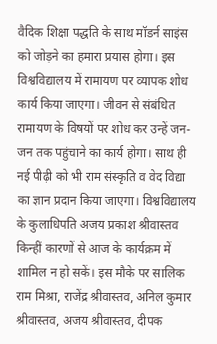वैदिक शिक्षा पद्धति के साथ मॉडर्न साइंस को जोड़ने का हमारा प्रयास होगा। इस विश्वविद्यालय में रामायण पर व्यापक शोध कार्य किया जाएगा। जीवन से संबंधित रामायण के विषयों पर शोध कर उन्हें जन-जन तक पहुंचाने का कार्य होगा। साथ ही नई पीढ़ी को भी राम संस्कृति व वेद विद्या का ज्ञान प्रदान किया जाएगा। विश्वविद्यालय के कुलाधिपति अजय प्रकाश श्रीवास्तव किन्हीं कारणों से आज के कार्यक्रम में शामिल न हो सकें। इस मौके पर सालिक राम मिश्रा, राजेंद्र श्रीवास्तव, अनिल कुमार श्रीवास्तव, अजय श्रीवास्तव, दीपक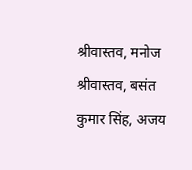श्रीवास्तव, मनोज श्रीवास्तव, बसंत कुमार सिंह, अजय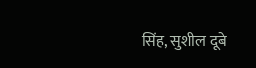सिंह, सुशील दूबे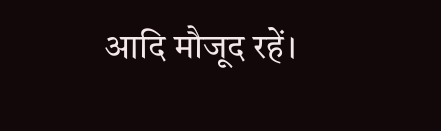आदि मौजूद रहें।